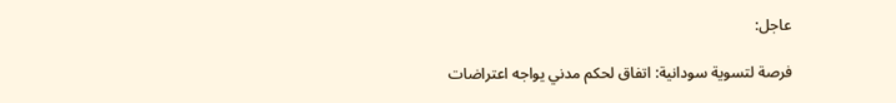عاجل:

فرصة لتسوية سودانية: اتفاق لحكم مدني يواجه اعتراضات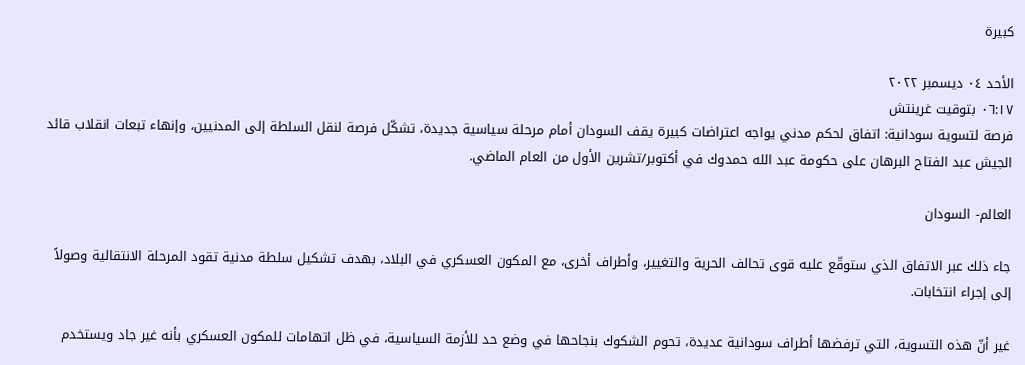كبيرة

الأحد ٠٤ ديسمبر ٢٠٢٢
٠٦:١٧ بتوقيت غرينتش
فرصة لتسوية سودانية: اتفاق لحكم مدني يواجه اعتراضات كبيرة يقف السودان أمام مرحلة سياسية جديدة، تشكّل فرصة لنقل السلطة إلى المدنيين، وإنهاء تبعات انقلاب قائد الجيش عبد الفتاح البرهان على حكومة عبد الله حمدوك في أكتوبر/تشرين الأول من العام الماضي.

العالم- السودان

جاء ذلك عبر الاتفاق الذي ستوقّع عليه قوى تحالف الحرية والتغيير، وأطراف أخرى، مع المكون العسكري في البلاد، بهدف تشكيل سلطة مدنية تقود المرحلة الانتقالية وصولاً إلى إجراء انتخابات.

غير أنّ هذه التسوية، التي ترفضها أطراف سودانية عديدة، تحوم الشكوك بنجاحها في وضع حد للأزمة السياسية، في ظل اتهامات للمكون العسكري بأنه غير جاد ويستخدم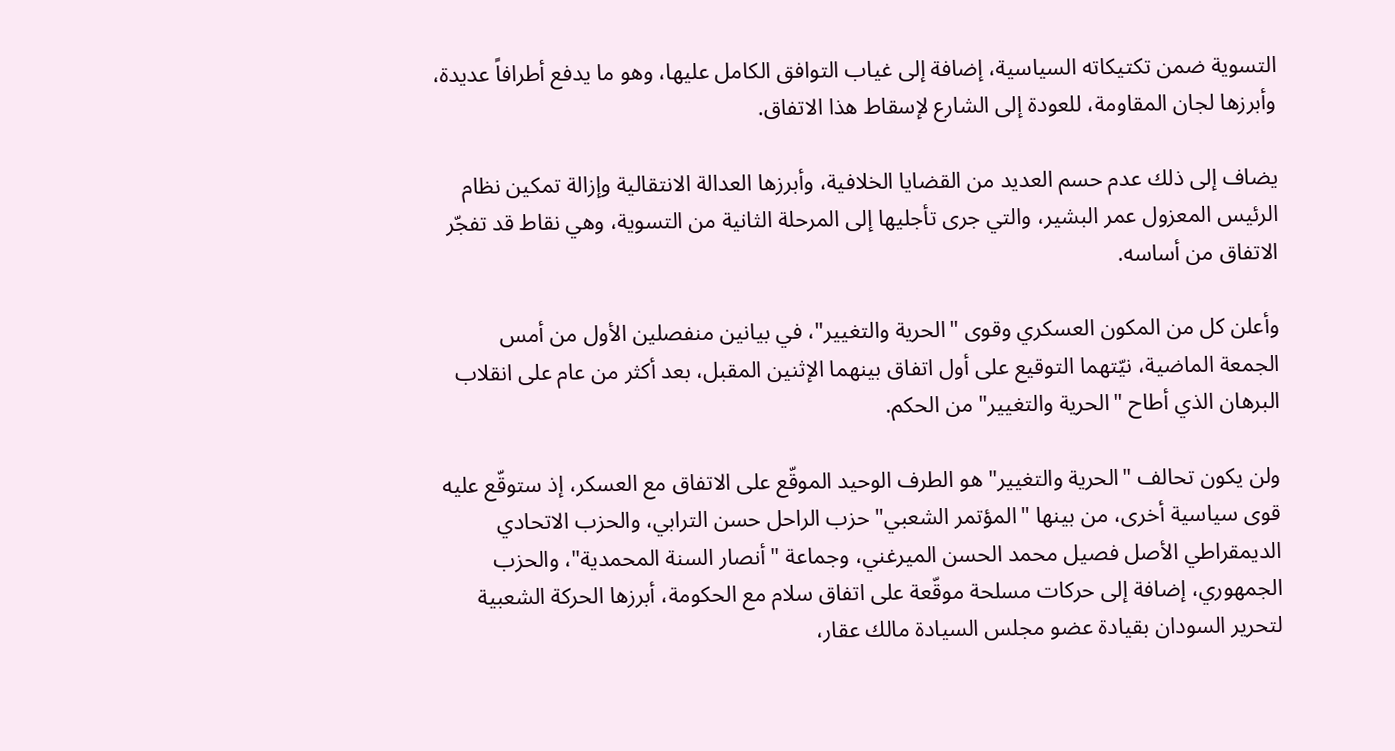التسوية ضمن تكتيكاته السياسية، إضافة إلى غياب التوافق الكامل عليها، وهو ما يدفع أطرافاً عديدة، وأبرزها لجان المقاومة، للعودة إلى الشارع لإسقاط هذا الاتفاق.

يضاف إلى ذلك عدم حسم العديد من القضايا الخلافية، وأبرزها العدالة الانتقالية وإزالة تمكين نظام الرئيس المعزول عمر البشير، والتي جرى تأجليها إلى المرحلة الثانية من التسوية، وهي نقاط قد تفجّر الاتفاق من أساسه.

وأعلن كل من المكون العسكري وقوى "الحرية والتغيير"، في بيانين منفصلين الأول من أمس الجمعة الماضية، نيّتهما التوقيع على أول اتفاق بينهما الإثنين المقبل، بعد أكثر من عام على انقلاب البرهان الذي أطاح "الحرية والتغيير" من الحكم.

ولن يكون تحالف "الحرية والتغيير" هو الطرف الوحيد الموقّع على الاتفاق مع العسكر، إذ ستوقّع عليه قوى سياسية أخرى، من بينها "المؤتمر الشعبي" حزب الراحل حسن الترابي، والحزب الاتحادي الديمقراطي الأصل فصيل محمد الحسن الميرغني، وجماعة "أنصار السنة المحمدية"، والحزب الجمهوري، إضافة إلى حركات مسلحة موقّعة على اتفاق سلام مع الحكومة، أبرزها الحركة الشعبية لتحرير السودان بقيادة عضو مجلس السيادة مالك عقار،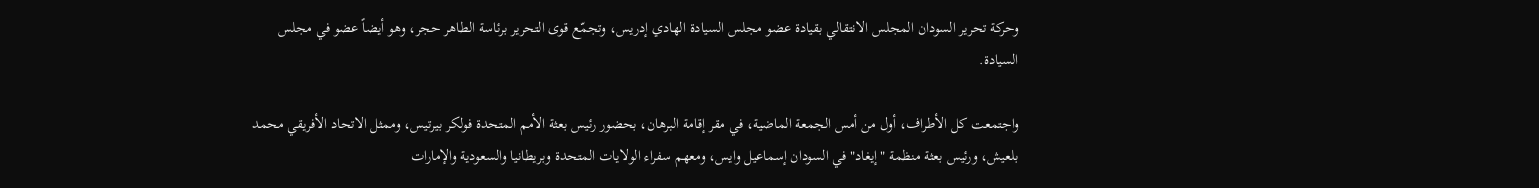وحركة تحرير السودان المجلس الانتقالي بقيادة عضو مجلس السيادة الهادي إدريس، وتجمّع قوى التحرير برئاسة الطاهر حجر، وهو أيضاً عضو في مجلس السيادة.

واجتمعت كل الأطراف، أول من أمس الجمعة الماضية، في مقر إقامة البرهان، بحضور رئيس بعثة الأمم المتحدة فولكر بيرتيس، وممثل الاتحاد الأفريقي محمد بلعيش، ورئيس بعثة منظمة "إيغاد" في السودان إسماعيل وايس، ومعهم سفراء الولايات المتحدة وبريطانيا والسعودية والإمارات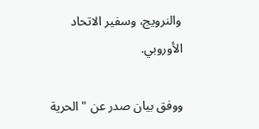والنرويج، وسفير الاتحاد الأوروبي.

ووفق بيان صدر عن "الحرية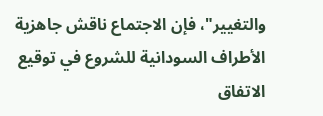والتغيير"، فإن الاجتماع ناقش جاهزية الأطراف السودانية للشروع في توقيع الاتفاق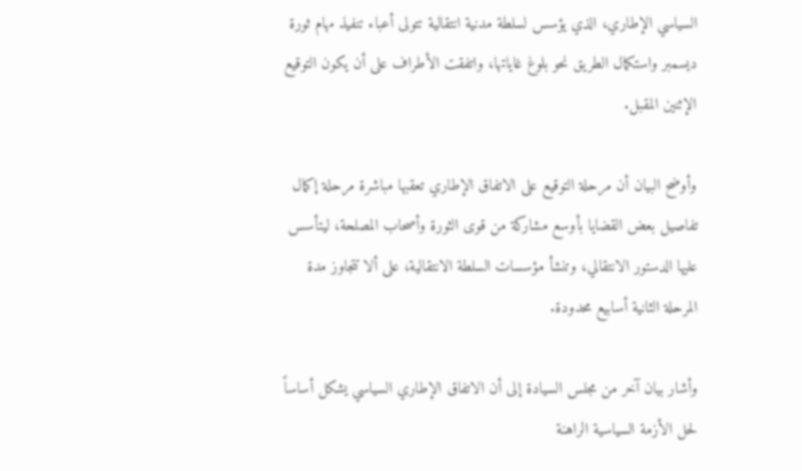السياسي الإطاري، الذي يؤسس لسلطة مدنية انتقالية تتولى أعباء تنفيذ مهام ثورة ديسمبر واستكمال الطريق نحو بلوغ غاياتها، واتفقت الأطراف على أن يكون التوقيع الإثنين المقبل.

وأوضح البيان أن مرحلة التوقيع على الاتفاق الإطاري تعقبها مباشرة مرحلة إكمال تفاصيل بعض القضايا بأوسع مشاركة من قوى الثورة وأصحاب المصلحة، ليتأسس عليها الدستور الانتقالي، وتنشأ مؤسسات السلطة الانتقالية، على ألا تتجاوز مدة المرحلة الثانية أسابيع محدودة.

وأشار بيان آخر من مجلس السيادة إلى أن الاتفاق الإطاري السياسي يشكل أساساً لحل الأزمة السياسية الراهنة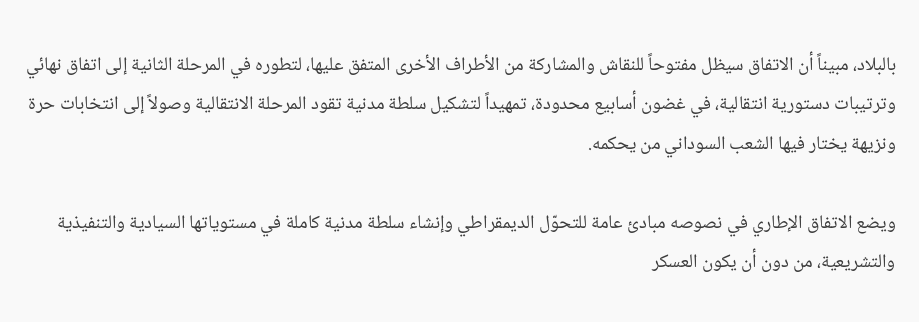بالبلاد، مبيناً أن الاتفاق سيظل مفتوحاً للنقاش والمشاركة من الأطراف الأخرى المتفق عليها، لتطوره في المرحلة الثانية إلى اتفاق نهائي وترتيبات دستورية انتقالية، في غضون أسابيع محدودة، تمهيداً لتشكيل سلطة مدنية تقود المرحلة الانتقالية وصولاً إلى انتخابات حرة ونزيهة يختار فيها الشعب السوداني من يحكمه.

ويضع الاتفاق الإطاري في نصوصه مبادئ عامة للتحوّل الديمقراطي وإنشاء سلطة مدنية كاملة في مستوياتها السيادية والتنفيذية والتشريعية، من دون أن يكون العسكر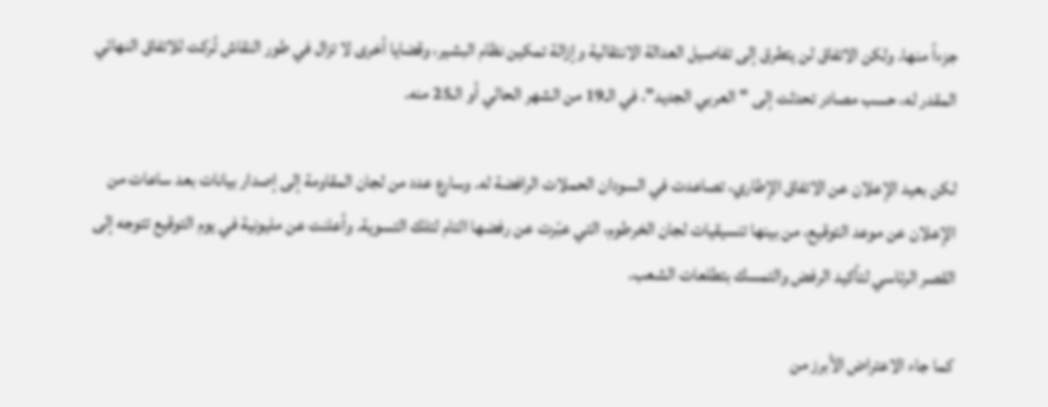جزءاً منها. ولكن الاتفاق لن يتطرق إلى تفاصيل العدالة الانتقالية وإزالة تمكين نظام البشير، وقضايا أخرى لا تزال في طور النقاش تُركت للاتفاق النهائي المقدر له، حسب مصادر تحدثت إلى "العربي الجديد"، في الـ19 من الشهر الحالي أو الـ25 منه.

لكن بعيد الإعلان عن الاتفاق الإطاري، تصاعدت في السودان الحملات الرافضة له. وسارع عدد من لجان المقاومة إلى إصدار بيانات بعد ساعات من الإعلان عن موعد التوقيع، من بينها تنسيقيات لجان الخرطوم، التي عبّرت عن رفضها التام لتلك التسوية. وأعلنت عن مليونية في يوم التوقيع تتوجه إلى القصر الرئاسي لتأكيد الرفض والتمسك بتطلعات الشعب.

كما جاء الاعتراض الأبرز من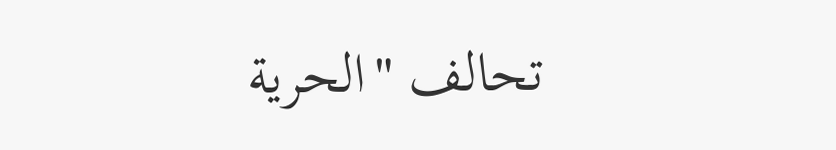تحالف "الحرية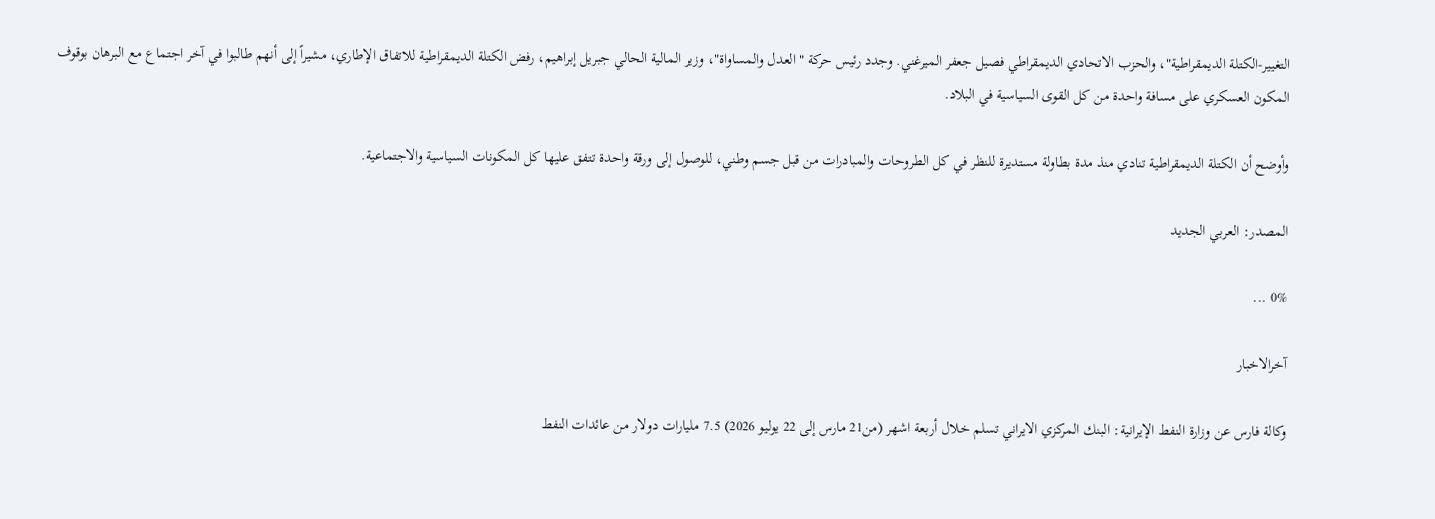التغيير-الكتلة الديمقراطية"، والحزب الاتحادي الديمقراطي فصيل جعفر الميرغني. وجدد رئيس حركة "العدل والمساواة"، وزير المالية الحالي جبريل إبراهيم، رفض الكتلة الديمقراطية للاتفاق الإطاري، مشيراً إلى أنهم طالبوا في آخر اجتماع مع البرهان بوقوف المكون العسكري على مسافة واحدة من كل القوى السياسية في البلاد.

وأوضح أن الكتلة الديمقراطية تنادي منذ مدة بطاولة مستديرة للنظر في كل الطروحات والمبادرات من قبل جسم وطني، للوصول إلى ورقة واحدة تتفق عليها كل المكونات السياسية والاجتماعية.

المصدر: العربي الجديد

0% ...

آخرالاخبار

وكالة فارس عن وزارة النفط الإيرانية: البنك المركزي الايراني تسلم خلال أربعة اشهر (من21 مارس إلى 22 يوليو 2026) 7.5 مليارات دولار من عائدات النفط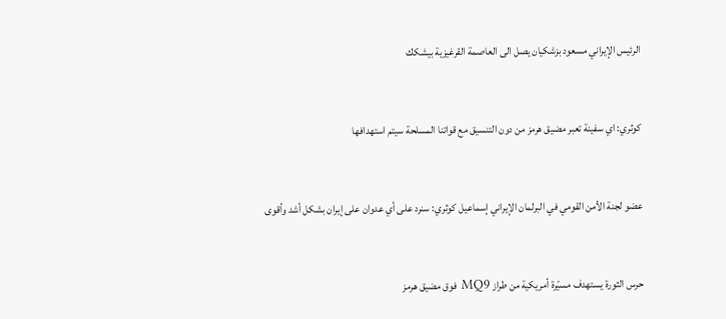الرئيس الإيراني مسعود بزشكيان يصل الى العاصمة القرغيزية بيشكك


كوثري: اي سفينة تعبر مضيق هرمز من دون التنسيق مع قواتنا المسلحة سيتم استهدافها


عضو لجنة الأمن القومي في البرلمان الإيراني إسماعيل كوثري: سنرد على أي عدوان على إيران بشكل أشد وأقوى


حرس الثورة يستهدف مسيّرة أمريكية من طراز MQ9 فوق مضيق هرمز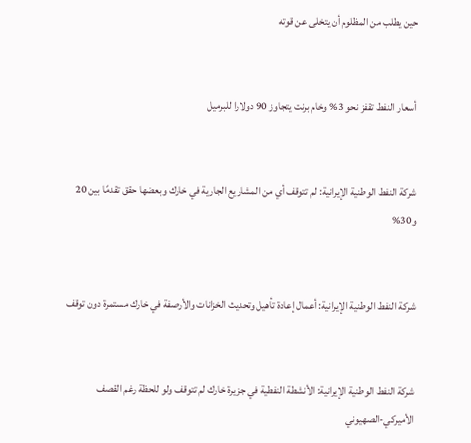حين يطلب من المظلوم أن يتخلى عن قوته


أسعار النفط تقفز نحو 3% وخام برنت يتجاوز 90 دولارا للبرميل


شركة النفط الوطنية الإيرانية: لم تتوقف أي من المشاريع الجارية في خارك وبعضها حقق تقدمًا بين 20 و30%


شركة النفط الوطنية الإيرانية: أعمال إعادة تأهيل وتحديث الخزانات والأرصفة في خارك مستمرة دون توقف


شركة النفط الوطنية الإيرانية: الأنشطة النفطية في جزيرة خارك لم تتوقف ولو للحظة رغم القصف الأميركي-الصهيوني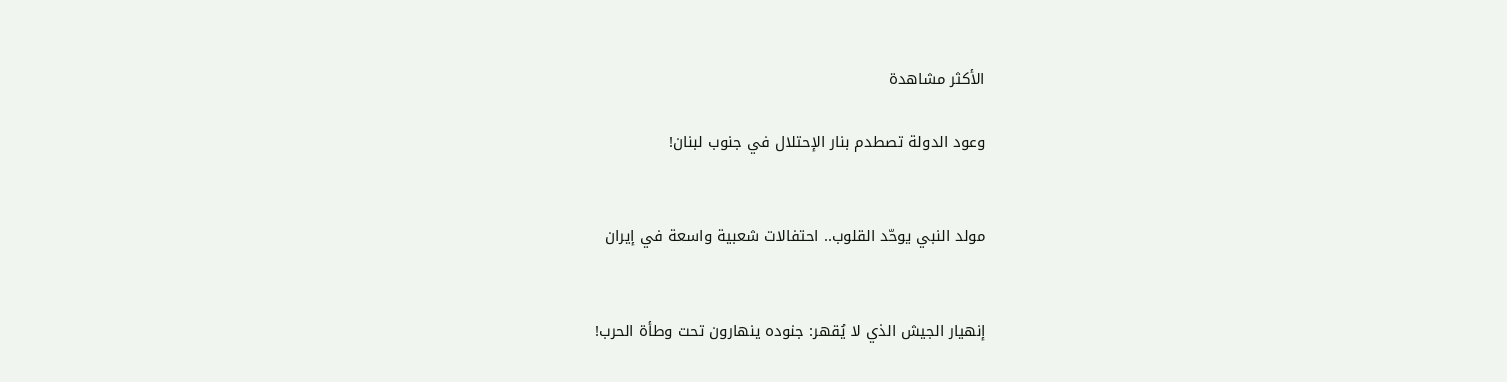الأكثر مشاهدة

وعود الدولة تصطدم بنار الإحتلال في جنوب لبنان!


مولد النبي يوحّد القلوب.. احتفالات شعبية واسعة في إيران


إنهيار الجيش الذي لا يُقهر: جنوده ينهارون تحت وطأة الحرب!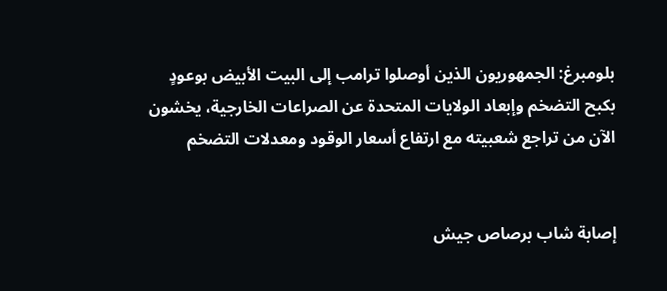بلومبرغ: الجمهوريون الذين أوصلوا ترامب إلى البيت الأبيض بوعودٍ بكبح التضخم وإبعاد الولايات المتحدة عن الصراعات الخارجية، يخشون الآن من تراجع شعبيته مع ارتفاع أسعار الوقود ومعدلات التضخم


إصابة شاب برصاص جيش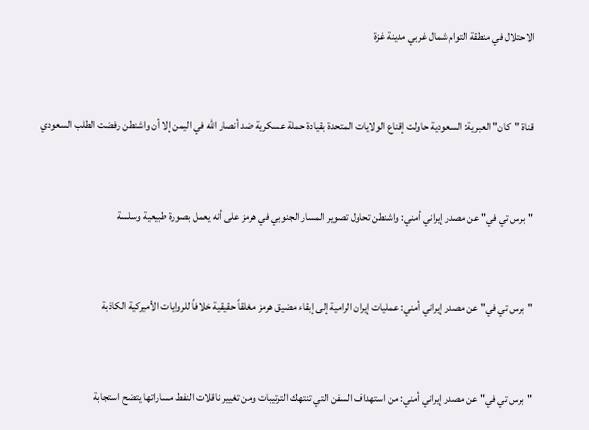الاحتلال في منطقة التوام شمال غربي مدينة غزة


قناة "كان" العبرية: السعودية حاولت إقناع الولايات المتحدة بقيادة حملة عسكرية ضد أنصار الله في اليمن إلا أن واشنطن رفضت الطلب السعودي


"برس تي في" عن مصدر إيراني أمني: واشنطن تحاول تصوير المسار الجنوبي في هرمز على أنه يعمل بصورة طبيعية وسلسة


"برس تي في" عن مصدر إيراني أمني: عمليات إيران الرامية إلى إبقاء مضيق هرمز مغلقاً حقيقية خلافاً للروايات الأميركية الكاذبة


"برس تي في" عن مصدر إيراني أمني: من استهداف السفن التي تنتهك الترتيبات ومن تغيير ناقلات النفط مساراتها يتضح استجابة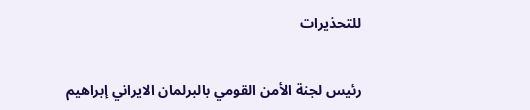للتحذيرات


رئيس لجنة الأمن القومي بالبرلمان الايراني إبراهيم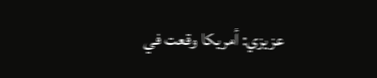عزيزي: أمريكا وقعت في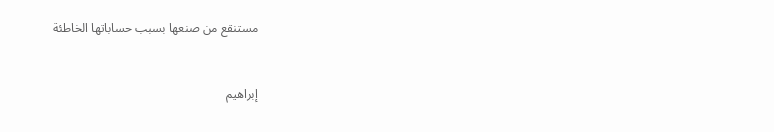مستنقع من صنعها بسبب حساباتها الخاطئة


إبراهيم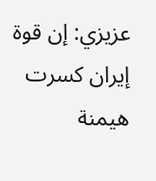عزيزي: إن قوة إيران كسرت هيمنة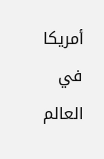أمريكا في العالم